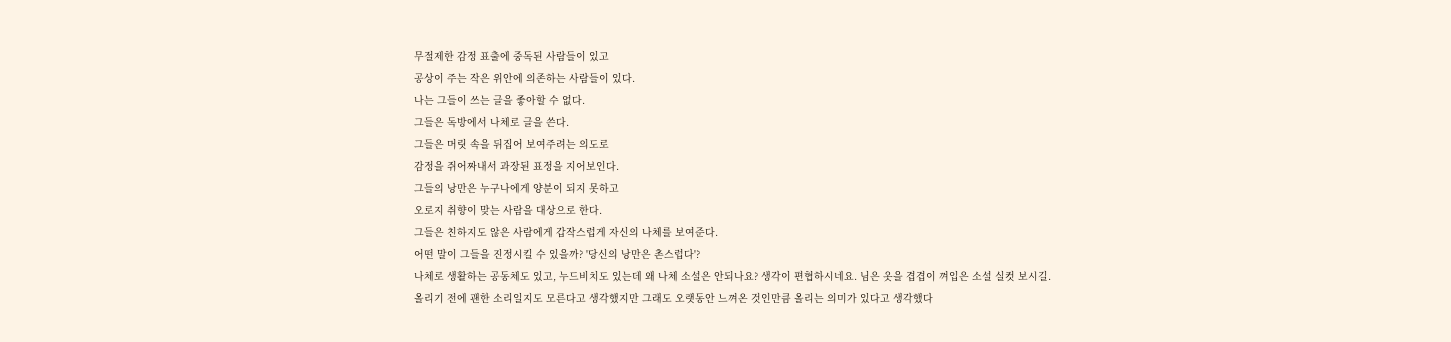무절제한 감정 표출에 중독된 사람들이 있고
공상이 주는 작은 위안에 의존하는 사람들이 있다.
나는 그들이 쓰는 글을 좋아할 수 없다.
그들은 독방에서 나체로 글을 쓴다.
그들은 머릿 속을 뒤집어 보여주려는 의도로
감정을 쥐어짜내서 과장된 표정을 지어보인다.
그들의 낭만은 누구나에게 양분이 되지 못하고
오로지 취향이 맞는 사람을 대상으로 한다.
그들은 친하지도 않은 사람에게 갑작스럽게 자신의 나체를 보여준다.
어떤 말이 그들을 진정시킬 수 있을까? '당신의 낭만은 촌스럽다'?
나체로 생활하는 공동체도 있고, 누드비치도 있는데 왜 나체 소설은 안되나요? 생각이 편협하시네요. 님은 옷을 겹겹이 껴입은 소설 실컷 보시길.
올리기 전에 괜한 소리일지도 모른다고 생각했지만 그래도 오랫동안 느껴온 것인만큼 올리는 의미가 있다고 생각했다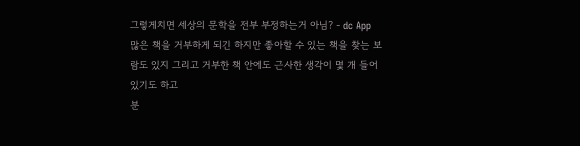그렇게치면 세상의 문학을 전부 부정하는거 아님? - dc App
많은 책을 거부하게 되긴 하지만 좋아할 수 있는 책을 찾는 보람도 있지 그리고 거부한 책 안에도 근사한 생각이 몇 개 들어 있기도 하고
분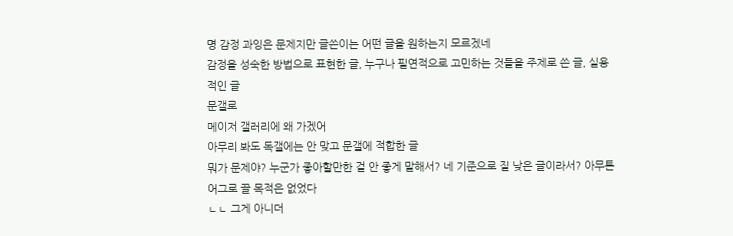명 감정 과잉은 문제지만 글쓴이는 어떤 글을 원하는지 모르겠네
감정을 성숙한 방법으로 표현한 글, 누구나 필연적으로 고민하는 것들을 주제로 쓴 글, 실용적인 글
문갤로
메이저 갤러리에 왜 가겠어
아무리 봐도 독갤에는 안 맞고 문갤에 적합한 글
뭐가 문제야? 누군가 좋아할만한 걸 안 좋게 말해서? 네 기준으로 질 낮은 글이라서? 아무튼 어그로 끌 목적은 없었다
ㄴㄴ 그게 아니더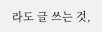라도 글 쓰는 것,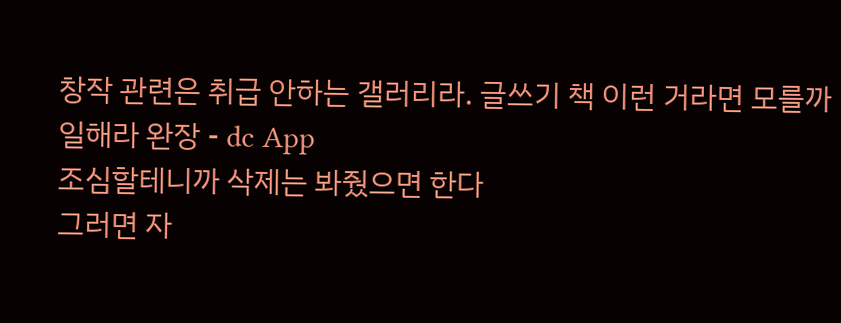창작 관련은 취급 안하는 갤러리라. 글쓰기 책 이런 거라면 모를까
일해라 완장 - dc App
조심할테니까 삭제는 봐줬으면 한다
그러면 자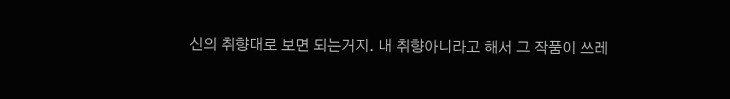신의 취향대로 보면 되는거지. 내 취향아니라고 해서 그 작품이 쓰레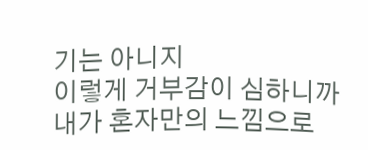기는 아니지
이렇게 거부감이 심하니까 내가 혼자만의 느낌으로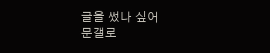글을 썼나 싶어
문갤로